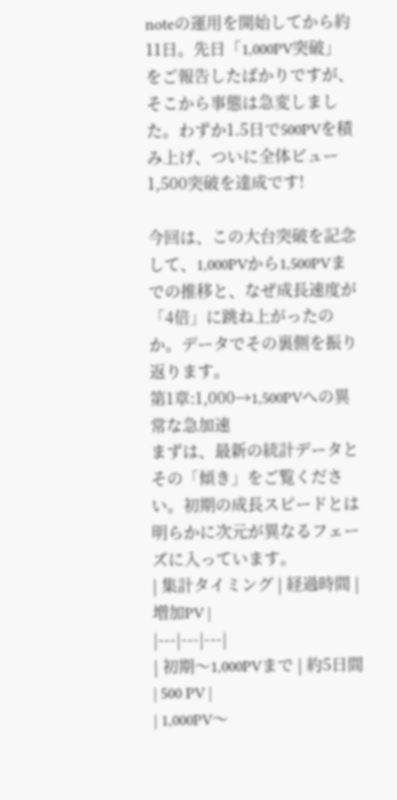noteの運用を開始してから約11日。先日「1,000PV突破」をご報告したばかりですが、そこから事態は急変しました。わずか1.5日で500PVを積み上げ、ついに全体ビュー1,500突破を達成です!

今回は、この大台突破を記念して、1,000PVから1,500PVまでの推移と、なぜ成長速度が「4倍」に跳ね上がったのか。データでその裏側を振り返ります。
第1章:1,000→1,500PVへの異常な急加速
まずは、最新の統計データとその「傾き」をご覧ください。初期の成長スピードとは明らかに次元が異なるフェーズに入っています。
| 集計タイミング | 経過時間 | 増加PV |
|---|---|---|
| 初期〜1,000PVまで | 約5日間 | 500 PV |
| 1,000PV〜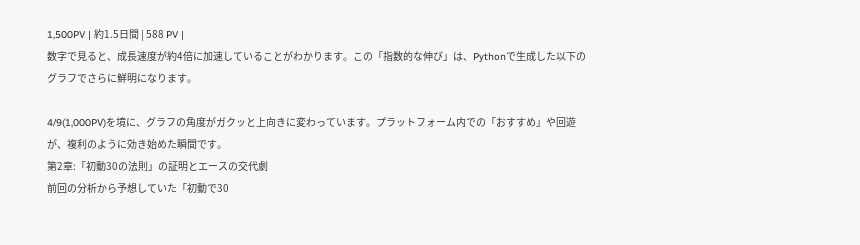1,500PV | 約1.5日間 | 588 PV |
数字で見ると、成長速度が約4倍に加速していることがわかります。この「指数的な伸び」は、Pythonで生成した以下のグラフでさらに鮮明になります。

4/9(1,000PV)を境に、グラフの角度がガクッと上向きに変わっています。プラットフォーム内での「おすすめ」や回遊が、複利のように効き始めた瞬間です。
第2章:「初動30の法則」の証明とエースの交代劇
前回の分析から予想していた「初動で30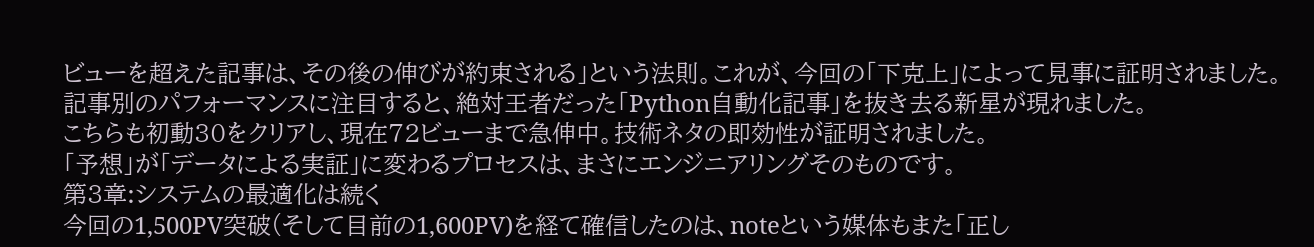ビューを超えた記事は、その後の伸びが約束される」という法則。これが、今回の「下克上」によって見事に証明されました。
記事別のパフォーマンスに注目すると、絶対王者だった「Python自動化記事」を抜き去る新星が現れました。
こちらも初動30をクリアし、現在72ビューまで急伸中。技術ネタの即効性が証明されました。
「予想」が「データによる実証」に変わるプロセスは、まさにエンジニアリングそのものです。
第3章:システムの最適化は続く
今回の1,500PV突破(そして目前の1,600PV)を経て確信したのは、noteという媒体もまた「正し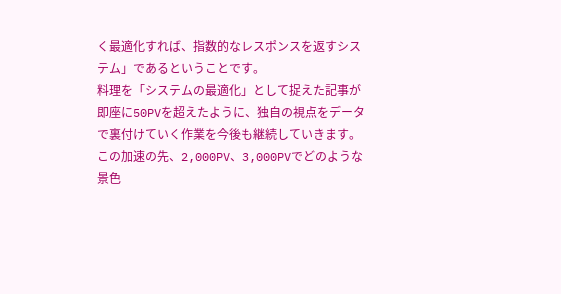く最適化すれば、指数的なレスポンスを返すシステム」であるということです。
料理を「システムの最適化」として捉えた記事が即座に50PVを超えたように、独自の視点をデータで裏付けていく作業を今後も継続していきます。この加速の先、2,000PV、3,000PVでどのような景色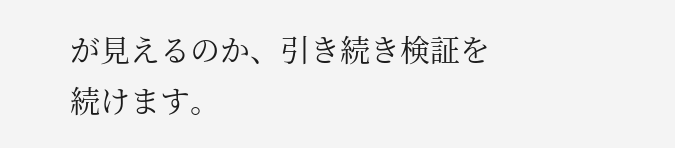が見えるのか、引き続き検証を続けます。